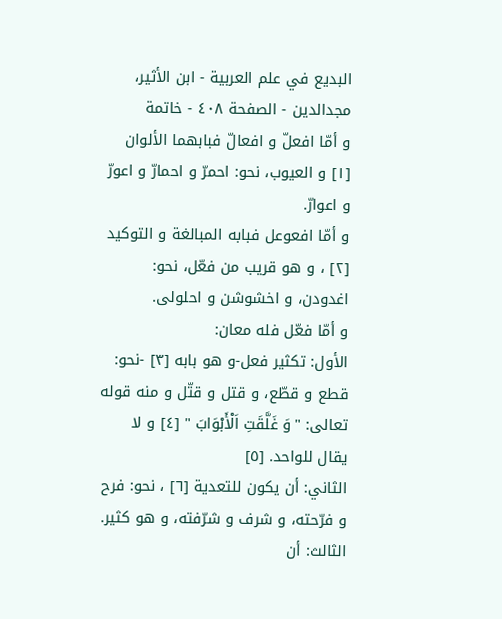البديع في علم العربية - ابن الأثير، مجدالدين - الصفحة ٤٠٨ - خاتمة
و أمّا افعلّ و افعالّ فبابهما الألوان [١] و العيوب، نحو: احمرّ و احمارّ و اعورّ و اعوارّ.
و أمّا افعوعل فبابه المبالغة و التوكيد [٢] ، و هو قريب من فعّل، نحو:
اغدودن، و اخشوشن و احلولى.
و أمّا فعّل فله معان:
الأول: تكثير فعل-و هو بابه [٣] -نحو: قطع و قطّع، و قتل و قتّل و منه قوله تعالى: "وَ غَلَّقَتِ اَلْأَبْوَابَ " [٤] و لا يقال للواحد. [٥]
الثاني: أن يكون للتعدية [٦] ، نحو: فرح و فرّحته، و شرف و شرّفته، و هو كثير.
الثالث: أن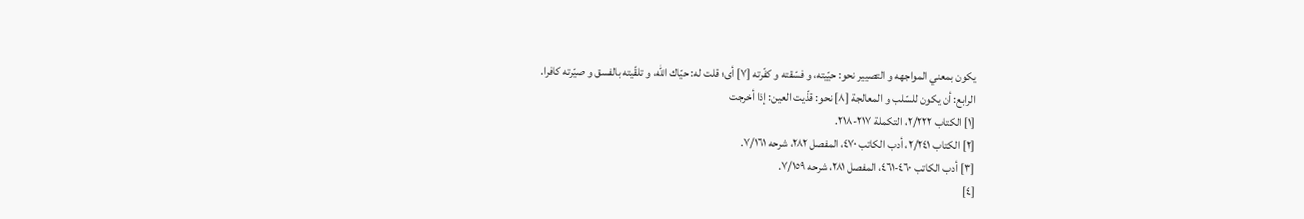يكون بمعني المواجهه و التصيير نحو: حيّيته، و فسّقته و كفّرته [٧] أى؛ قلت له: حيّاك اللّه، و تلقّيته بالفسق و صيّرته كافرا.
الرابع: أن يكون للسّلب و المعالجة [٨] نحو: قذّيت العين: إذا أخرجت
[١] الكتاب ٢/٢٢٢، التكملة ٢١٧-٢١٨.
[٢] الكتاب ٢/٢٤١، أدب الكاتب ٤٧٠، المفصل ٢٨٢، شرحه ٧/١٦١.
[٣] أدب الكاتب ٤٦٠-٤٦١، المفصل ٢٨١، شرحه ٧/١٥٩.
[٤]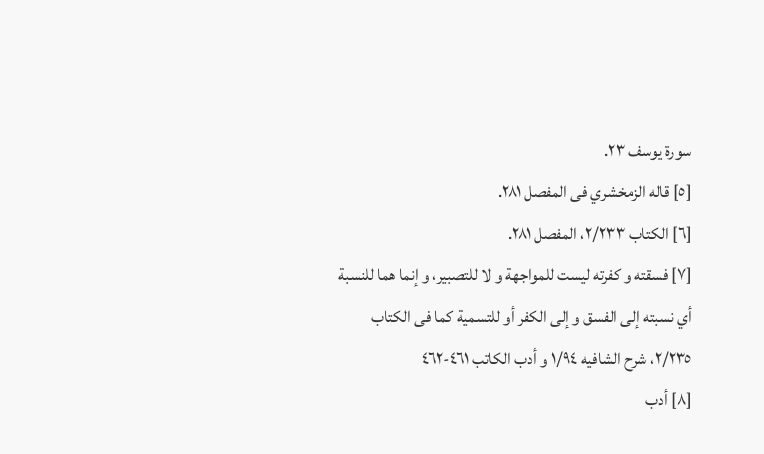سورة يوسف ٢٣.
[٥] قاله الزمخشري فى المفصل ٢٨١.
[٦] الكتاب ٢/٢٣٣، المفصل ٢٨١.
[٧] فسقته و كفرته ليست للمواجهة و لا للتصبير، و إنما هما للنسبة أي نسبته إلى الفسق و إلى الكفر أو للتسمية كما فى الكتاب ٢/٢٣٥، شرح الشافيه ١/٩٤ و أدب الكاتب ٤٦١-٤٦٢
[٨] أدب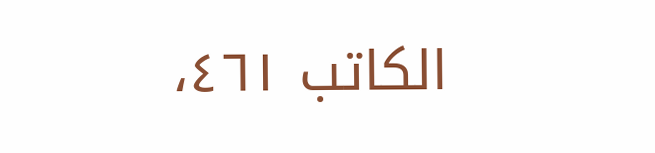الكاتب ٤٦١،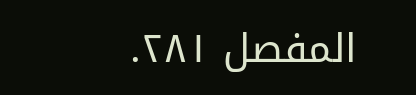المفصل ٢٨١.